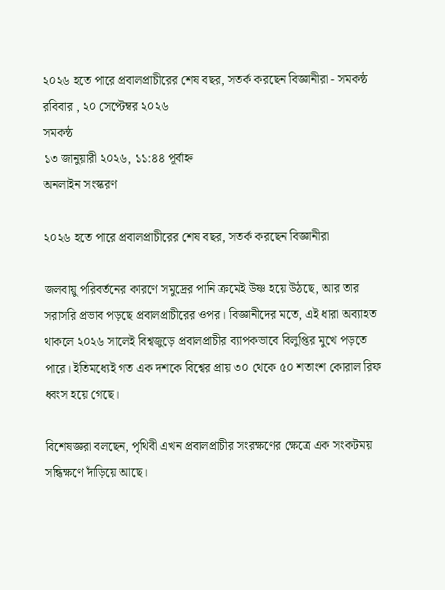২০২৬ হতে পারে প্রবালপ্রাচীরের শেষ বছর, সতর্ক করছেন বিজ্ঞানীরা - সমকন্ঠ
রবিবার , ২০ সেপ্টেম্বর ২০২৬
সমকন্ঠ
১৩ জানুয়ারী ২০২৬, ১১:৪৪ পূর্বাহ্ন
অনলাইন সংস্করণ

২০২৬ হতে পারে প্রবালপ্রাচীরের শেষ বছর, সতর্ক করছেন বিজ্ঞানীরা

জলবায়ু পরিবর্তনের কারণে সমুদ্রের পানি ক্রমেই উষ্ণ হয়ে উঠছে, আর তার সরাসরি প্রভাব পড়ছে প্রবালপ্রাচীরের ওপর। বিজ্ঞানীদের মতে, এই ধারা অব্যাহত থাকলে ২০২৬ সালেই বিশ্বজুড়ে প্রবালপ্রাচীর ব্যাপকভাবে বিলুপ্তির মুখে পড়তে পারে। ইতিমধ্যেই গত এক দশকে বিশ্বের প্রায় ৩০ থেকে ৫০ শতাংশ কোরাল রিফ ধ্বংস হয়ে গেছে।

বিশেষজ্ঞরা বলছেন, পৃথিবী এখন প্রবালপ্রাচীর সংরক্ষণের ক্ষেত্রে এক সংকটময় সন্ধিক্ষণে দাঁড়িয়ে আছে।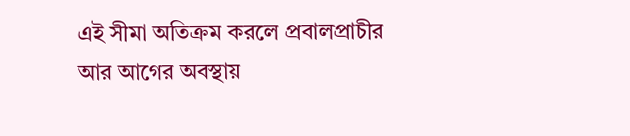এই সীমা অতিক্রম করলে প্রবালপ্রাচীর আর আগের অবস্থায়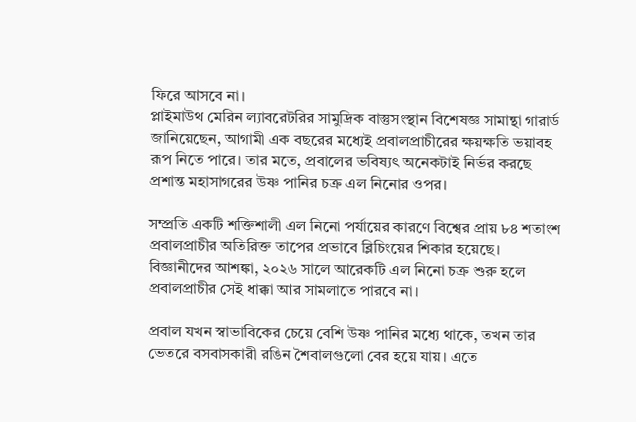ফিরে আসবে না।
প্লাইমাউথ মেরিন ল্যাবরেটরির সামুদ্রিক বাস্তুসংস্থান বিশেষজ্ঞ সামান্থা গারার্ড জানিয়েছেন, আগামী এক বছরের মধ্যেই প্রবালপ্রাচীরের ক্ষয়ক্ষতি ভয়াবহ রূপ নিতে পারে। তার মতে, প্রবালের ভবিষ্যৎ অনেকটাই নির্ভর করছে প্রশান্ত মহাসাগরের উষ্ণ পানির চক্র এল নিনোর ওপর।

সম্প্রতি একটি শক্তিশালী এল নিনো পর্যায়ের কারণে বিশ্বের প্রায় ৮৪ শতাংশ প্রবালপ্রাচীর অতিরিক্ত তাপের প্রভাবে ব্লিচিংয়ের শিকার হয়েছে। বিজ্ঞানীদের আশঙ্কা, ২০২৬ সালে আরেকটি এল নিনো চক্র শুরু হলে প্রবালপ্রাচীর সেই ধাক্কা আর সামলাতে পারবে না।

প্রবাল যখন স্বাভাবিকের চেয়ে বেশি উষ্ণ পানির মধ্যে থাকে, তখন তার ভেতরে বসবাসকারী রঙিন শৈবালগুলো বের হয়ে যায়। এতে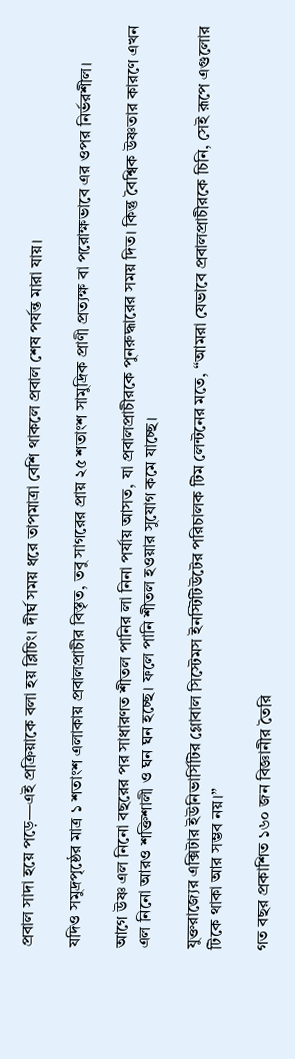প্রবাল সাদা হয়ে পড়ে—এই প্রক্রিয়াকে বলা হয় ব্লিচিং। দীর্ঘ সময় ধরে তাপমাত্রা বেশি থাকলে প্রবাল শেষ পর্যন্ত মারা যায়।

যদিও সমুদ্রপৃষ্ঠের মাত্র ১ শতাংশ এলাকায় প্রবালপ্রাচীর বিস্তৃত, তবু সাগরের প্রায় ২৫ শতাংশ সামুদ্রিক প্রাণী প্রত্যক্ষ বা পরোক্ষভাবে এর ওপর নির্ভরশীল।

আগে উষ্ণ এল নিনো বছরের পর সাধারণত শীতল পানির লা নিনা পর্যায় আসত, যা প্রবালপ্রাচীরকে পুনরুদ্ধারের সময় দিত। কিন্তু বৈশ্বিক উষ্ণতার কারণে এখন এল নিনো আরও শক্তিশালী ও ঘন ঘন হচ্ছে। ফলে পানি শীতল হওয়ার সুযোগ কমে যাচ্ছে।

যুক্তরাজ্যের এক্সিটার ইউনিভার্সিটির গ্লোবাল সিস্টেমস ইনস্টিটিউটের পরিচালক টিম লেন্টনের মতে, “আমরা যেভাবে প্রবালপ্রাচীরকে চিনি, সেই রূপে এগুলোর টিকে থাকা আর সম্ভব নয়।”

গত বছর প্রকাশিত ১৬০ জন বিজ্ঞানীর তৈরি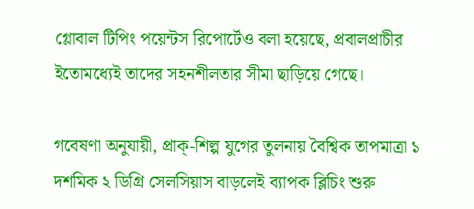গ্লোবাল টিপিং পয়েন্টস রিপোর্টেও বলা হয়েছে, প্রবালপ্রাচীর ইতোমধ্যেই তাদের সহনশীলতার সীমা ছাড়িয়ে গেছে।

গবেষণা অনুযায়ী, প্রাক্‌-শিল্প যুগের তুলনায় বৈশ্বিক তাপমাত্রা ১ দশমিক ২ ডিগ্রি সেলসিয়াস বাড়লেই ব্যাপক ব্লিচিং শুরু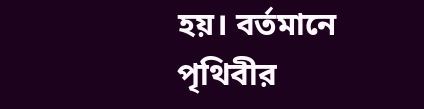হয়। বর্তমানে পৃথিবীর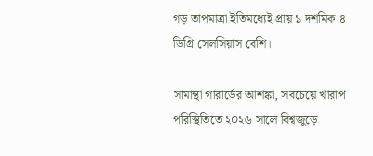গড় তাপমাত্রা ইতিমধ্যেই প্রায় ১ দশমিক ৪ ডিগ্রি সেলসিয়াস বেশি।

সামান্থা গারার্ডের আশঙ্কা, সবচেয়ে খারাপ পরিস্থিতিতে ২০২৬ সালে বিশ্বজুড়ে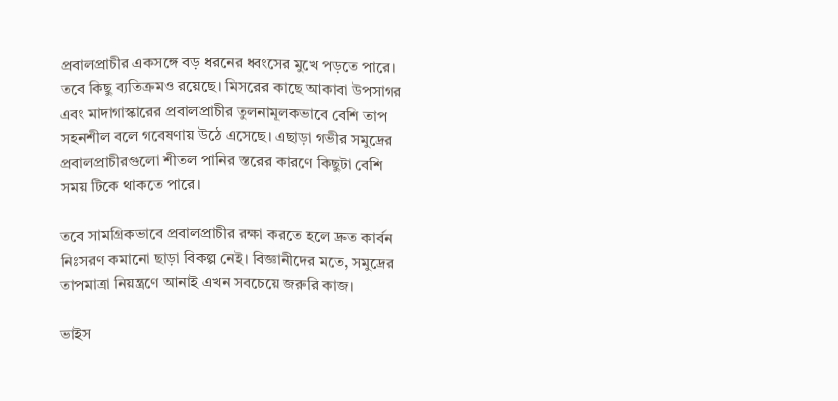প্রবালপ্রাচীর একসঙ্গে বড় ধরনের ধ্বংসের মুখে পড়তে পারে। তবে কিছু ব্যতিক্রমও রয়েছে। মিসরের কাছে আকাবা উপসাগর এবং মাদাগাস্কারের প্রবালপ্রাচীর তুলনামূলকভাবে বেশি তাপ সহনশীল বলে গবেষণায় উঠে এসেছে। এছাড়া গভীর সমুদ্রের প্রবালপ্রাচীরগুলো শীতল পানির স্তরের কারণে কিছুটা বেশি সময় টিকে থাকতে পারে।

তবে সামগ্রিকভাবে প্রবালপ্রাচীর রক্ষা করতে হলে দ্রুত কার্বন নিঃসরণ কমানো ছাড়া বিকল্প নেই। বিজ্ঞানীদের মতে, সমুদ্রের তাপমাত্রা নিয়ন্ত্রণে আনাই এখন সবচেয়ে জরুরি কাজ।

ভাইস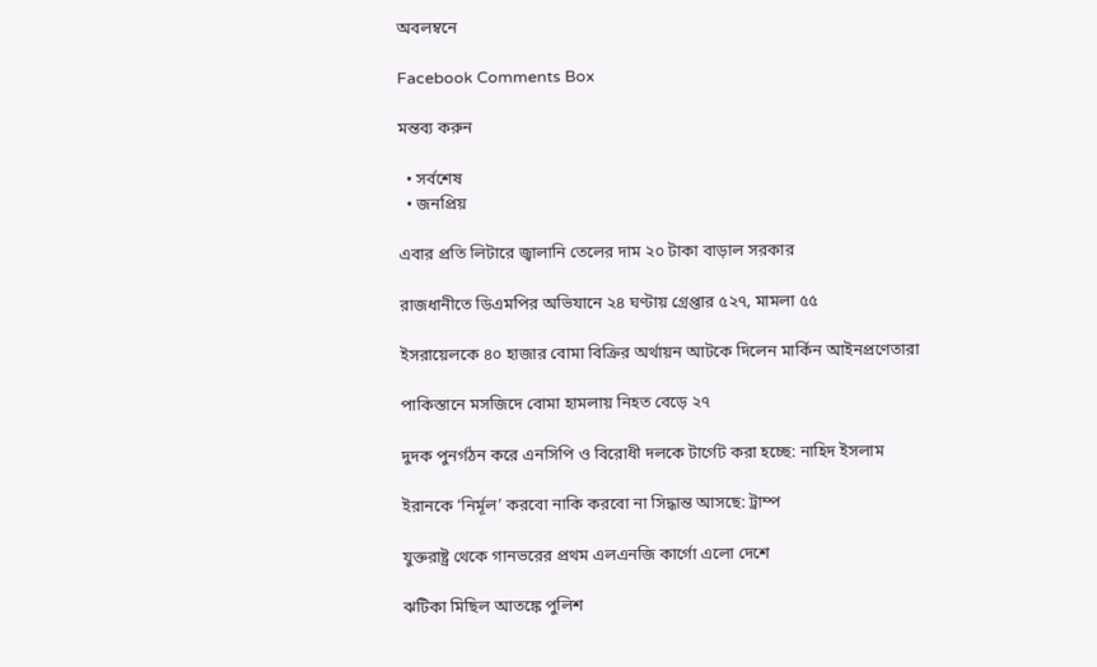অবলম্বনে

Facebook Comments Box

মন্তব্য করুন

  • সর্বশেষ
  • জনপ্রিয়

এবার প্রতি লিটারে জ্বালানি তেলের দাম ২০ টাকা বাড়াল সরকার

রাজধানীতে ডিএমপির অভিযানে ২৪ ঘণ্টায় গ্রেপ্তার ৫২৭, মামলা ৫৫

ইসরায়েলকে ৪০ হাজার বোমা বিক্রির অর্থায়ন আটকে দিলেন মার্কিন আইনপ্রণেতারা

পাকিস্তানে মসজিদে বোমা হামলায় নিহত বেড়ে ২৭

দুদক পুনর্গঠন করে এনসিপি ও বিরোধী দলকে টার্গেট করা হচ্ছে: নাহিদ ইসলাম

ইরানকে ‘নির্মূল’ করবো নাকি করবো না সিদ্ধান্ত আসছে: ট্রাম্প

যুক্তরাষ্ট্র থেকে গানভরের প্রথম এলএনজি কার্গো এলো দেশে

ঝটিকা মিছিল আতঙ্কে পুলিশ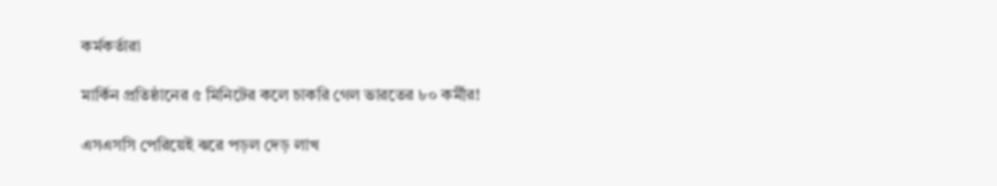কর্মকর্তারা

মার্কিন প্রতিষ্ঠানের ৫ মিনিটের কলে চাকরি গেল ভারতের ৮০ কর্মীর!

এসএসসি পেরিয়েই ঝরে পড়ল দেড় লাখ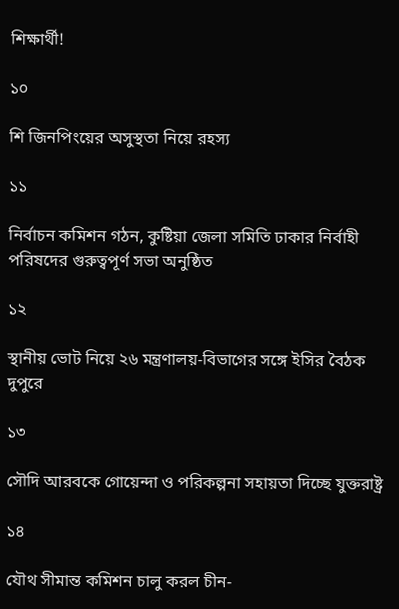শিক্ষার্থী!

১০

শি জিনপিংয়ের অসুস্থতা নিয়ে রহস্য

১১

নির্বাচন কমিশন গঠন, কুষ্টিয়া জেলা সমিতি ঢাকার নির্বাহী পরিষদের গুরুত্বপূর্ণ সভা অনুষ্ঠিত

১২

স্থানীয় ভোট নিয়ে ২৬ মন্ত্রণালয়-বিভাগের সঙ্গে ইসির বৈঠক দুপুরে

১৩

সৌদি আরবকে গোয়েন্দা ও পরিকল্পনা সহায়তা দিচ্ছে যুক্তরাষ্ট্র

১৪

যৌথ সীমান্ত কমিশন চালু করল চীন-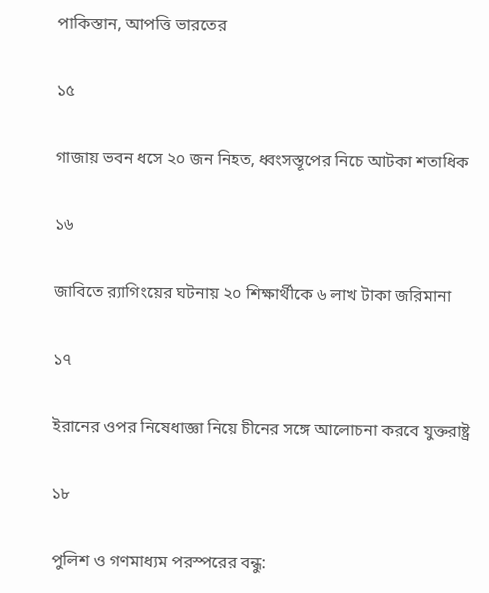পাকিস্তান, আপত্তি ভারতের

১৫

গাজায় ভবন ধসে ২০ জন নিহত, ধ্বংসস্তূপের নিচে আটকা শতাধিক

১৬

জাবিতে র‍্যাগিংয়ের ঘটনায় ২০ শিক্ষার্থীকে ৬ লাখ টাকা জরিমানা

১৭

ইরানের ওপর নিষেধাজ্ঞা নিয়ে চীনের সঙ্গে আলোচনা করবে যুক্তরাষ্ট্র

১৮

পুলিশ ও গণমাধ্যম পরস্পরের বন্ধু: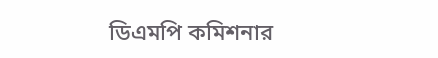ডিএমপি কমিশনার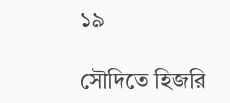১৯

সৌদিতে হিজরি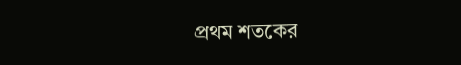প্রথম শতকের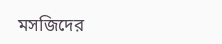মসজিদের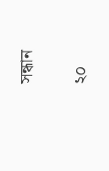সন্ধান

২০